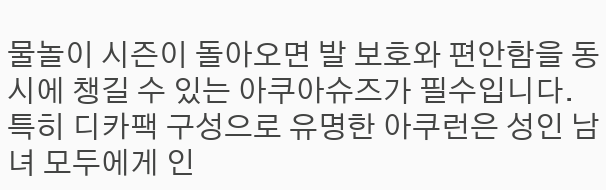물놀이 시즌이 돌아오면 발 보호와 편안함을 동시에 챙길 수 있는 아쿠아슈즈가 필수입니다. 특히 디카팩 구성으로 유명한 아쿠런은 성인 남녀 모두에게 인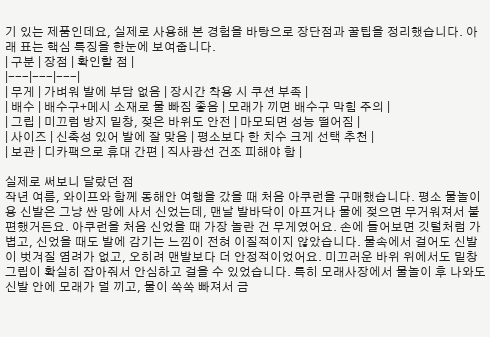기 있는 제품인데요, 실제로 사용해 본 경험을 바탕으로 장단점과 꿀팁을 정리했습니다. 아래 표는 핵심 특징을 한눈에 보여줍니다.
| 구분 | 장점 | 확인할 점 |
|---|---|---|
| 무게 | 가벼워 발에 부담 없음 | 장시간 착용 시 쿠션 부족 |
| 배수 | 배수구+메시 소재로 물 빠짐 좋음 | 모래가 끼면 배수구 막힘 주의 |
| 그립 | 미끄럼 방지 밑창, 젖은 바위도 안전 | 마모되면 성능 떨어짐 |
| 사이즈 | 신축성 있어 발에 잘 맞음 | 평소보다 한 치수 크게 선택 추천 |
| 보관 | 디카팩으로 휴대 간편 | 직사광선 건조 피해야 함 |

실제로 써보니 달랐던 점
작년 여름, 와이프와 함께 동해안 여행을 갔을 때 처음 아쿠런을 구매했습니다. 평소 물놀이용 신발은 그냥 싼 망에 사서 신었는데, 맨날 발바닥이 아프거나 물에 젖으면 무거워져서 불편했거든요. 아쿠런을 처음 신었을 때 가장 놀란 건 무게였어요. 손에 들어보면 깃털처럼 가볍고, 신었을 때도 발에 감기는 느낌이 전혀 이질적이지 않았습니다. 물속에서 걸어도 신발이 벗겨질 염려가 없고, 오히려 맨발보다 더 안정적이었어요. 미끄러운 바위 위에서도 밑창 그립이 확실히 잡아줘서 안심하고 걸을 수 있었습니다. 특히 모래사장에서 물놀이 후 나와도 신발 안에 모래가 덜 끼고, 물이 쏙쏙 빠져서 금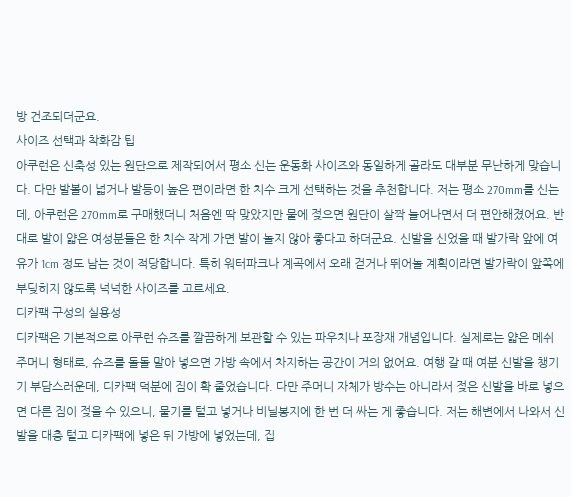방 건조되더군요.
사이즈 선택과 착화감 팁
아쿠런은 신축성 있는 원단으로 제작되어서 평소 신는 운동화 사이즈와 동일하게 골라도 대부분 무난하게 맞습니다. 다만 발볼이 넓거나 발등이 높은 편이라면 한 치수 크게 선택하는 것을 추천합니다. 저는 평소 270mm를 신는데, 아쿠런은 270mm로 구매했더니 처음엔 딱 맞았지만 물에 젖으면 원단이 살짝 늘어나면서 더 편안해졌어요. 반대로 발이 얇은 여성분들은 한 치수 작게 가면 발이 놀지 않아 좋다고 하더군요. 신발을 신었을 때 발가락 앞에 여유가 1cm 정도 남는 것이 적당합니다. 특히 워터파크나 계곡에서 오래 걷거나 뛰어놀 계획이라면 발가락이 앞쪽에 부딪히지 않도록 넉넉한 사이즈를 고르세요.
디카팩 구성의 실용성
디카팩은 기본적으로 아쿠런 슈즈를 깔끔하게 보관할 수 있는 파우치나 포장재 개념입니다. 실제로는 얇은 메쉬 주머니 형태로, 슈즈를 돌돌 말아 넣으면 가방 속에서 차지하는 공간이 거의 없어요. 여행 갈 때 여분 신발을 챙기기 부담스러운데, 디카팩 덕분에 짐이 확 줄었습니다. 다만 주머니 자체가 방수는 아니라서 젖은 신발을 바로 넣으면 다른 짐이 젖을 수 있으니, 물기를 털고 넣거나 비닐봉지에 한 번 더 싸는 게 좋습니다. 저는 해변에서 나와서 신발을 대충 털고 디카팩에 넣은 뒤 가방에 넣었는데, 집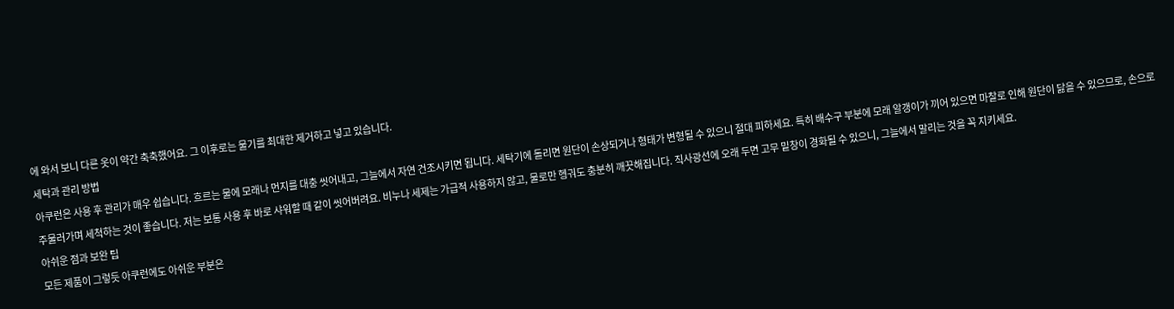에 와서 보니 다른 옷이 약간 축축했어요. 그 이후로는 물기를 최대한 제거하고 넣고 있습니다.
세탁과 관리 방법
아쿠런은 사용 후 관리가 매우 쉽습니다. 흐르는 물에 모래나 먼지를 대충 씻어내고, 그늘에서 자연 건조시키면 됩니다. 세탁기에 돌리면 원단이 손상되거나 형태가 변형될 수 있으니 절대 피하세요. 특히 배수구 부분에 모래 알갱이가 끼어 있으면 마찰로 인해 원단이 닳을 수 있으므로, 손으로 주물러가며 세척하는 것이 좋습니다. 저는 보통 사용 후 바로 샤워할 때 같이 씻어버려요. 비누나 세제는 가급적 사용하지 않고, 물로만 헹궈도 충분히 깨끗해집니다. 직사광선에 오래 두면 고무 밑창이 경화될 수 있으니, 그늘에서 말리는 것을 꼭 지키세요.
아쉬운 점과 보완 팁
모든 제품이 그렇듯 아쿠런에도 아쉬운 부분은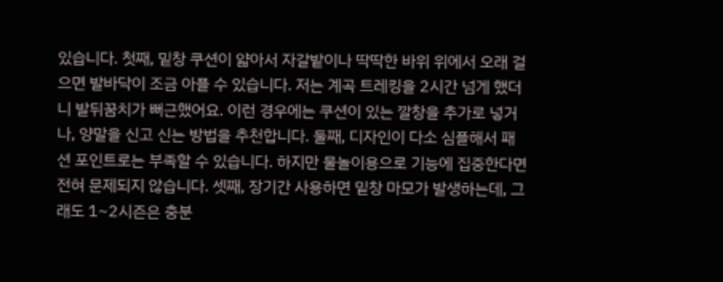있습니다. 첫째, 밑창 쿠션이 얇아서 자갈밭이나 딱딱한 바위 위에서 오래 걸으면 발바닥이 조금 아플 수 있습니다. 저는 계곡 트레킹을 2시간 넘게 했더니 발뒤꿈치가 뻐근했어요. 이런 경우에는 쿠션이 있는 깔창을 추가로 넣거나, 양말을 신고 신는 방법을 추천합니다. 둘째, 디자인이 다소 심플해서 패션 포인트로는 부족할 수 있습니다. 하지만 물놀이용으로 기능에 집중한다면 전혀 문제되지 않습니다. 셋째, 장기간 사용하면 밑창 마모가 발생하는데, 그래도 1~2시즌은 충분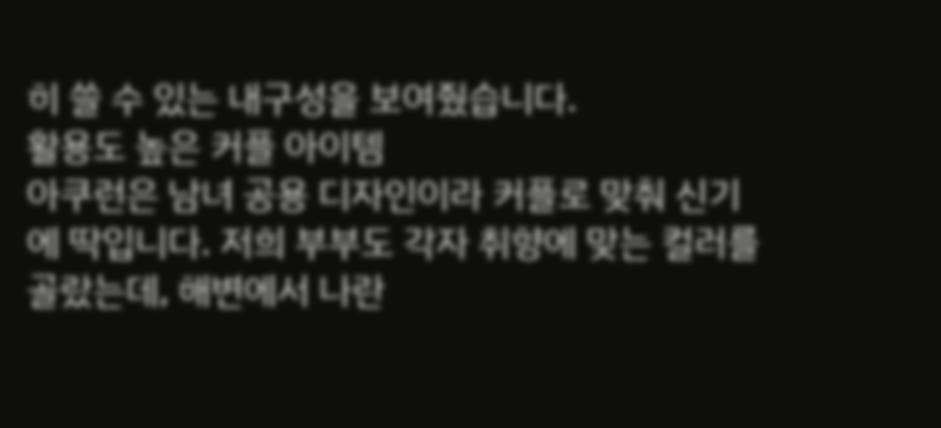히 쓸 수 있는 내구성을 보여줬습니다.
활용도 높은 커플 아이템
아쿠런은 남녀 공용 디자인이라 커플로 맞춰 신기에 딱입니다. 저희 부부도 각자 취향에 맞는 컬러를 골랐는데, 해변에서 나란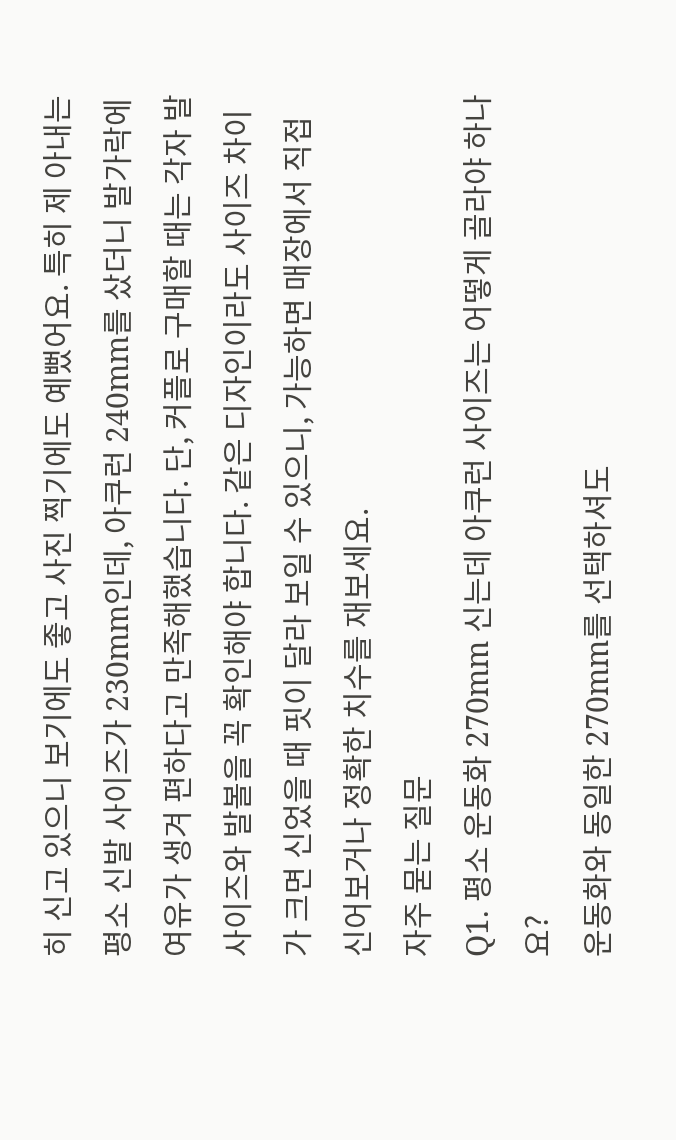히 신고 있으니 보기에도 좋고 사진 찍기에도 예뻤어요. 특히 제 아내는 평소 신발 사이즈가 230mm인데, 아쿠런 240mm를 샀더니 발가락에 여유가 생겨 편하다고 만족해했습니다. 단, 커플로 구매할 때는 각자 발 사이즈와 발볼을 꼭 확인해야 합니다. 같은 디자인이라도 사이즈 차이가 크면 신었을 때 핏이 달라 보일 수 있으니, 가능하면 매장에서 직접 신어보거나 정확한 치수를 재보세요.
자주 묻는 질문
Q1. 평소 운동화 270mm 신는데 아쿠런 사이즈는 어떻게 골라야 하나요?
운동화와 동일한 270mm를 선택하셔도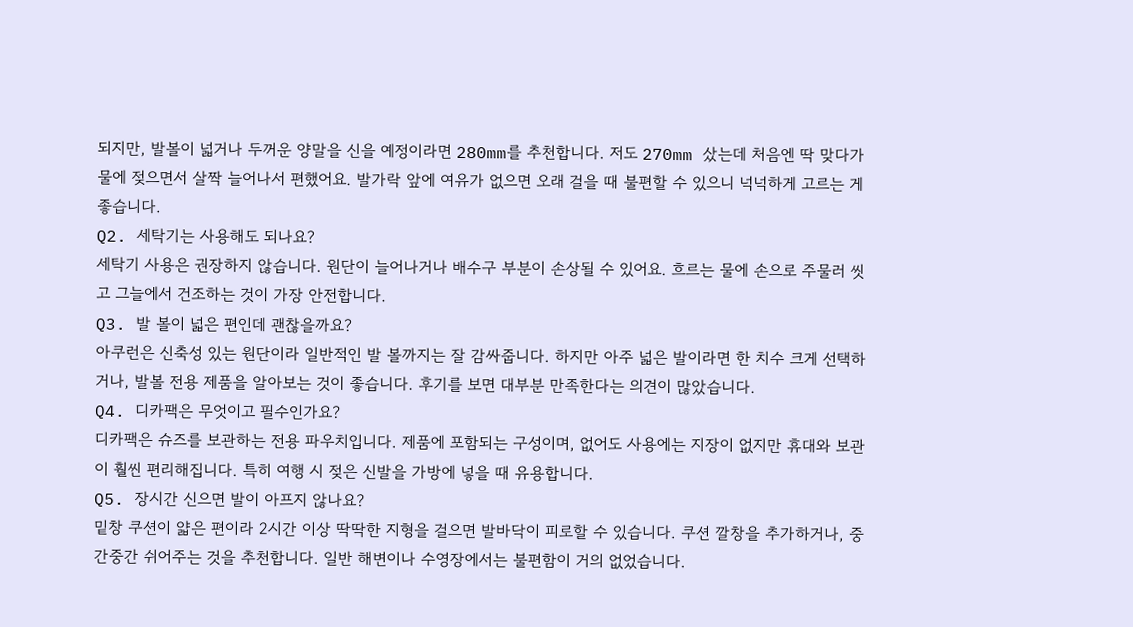되지만, 발볼이 넓거나 두꺼운 양말을 신을 예정이라면 280mm를 추천합니다. 저도 270mm 샀는데 처음엔 딱 맞다가 물에 젖으면서 살짝 늘어나서 편했어요. 발가락 앞에 여유가 없으면 오래 걸을 때 불편할 수 있으니 넉넉하게 고르는 게 좋습니다.
Q2. 세탁기는 사용해도 되나요?
세탁기 사용은 권장하지 않습니다. 원단이 늘어나거나 배수구 부분이 손상될 수 있어요. 흐르는 물에 손으로 주물러 씻고 그늘에서 건조하는 것이 가장 안전합니다.
Q3. 발 볼이 넓은 편인데 괜찮을까요?
아쿠런은 신축성 있는 원단이라 일반적인 발 볼까지는 잘 감싸줍니다. 하지만 아주 넓은 발이라면 한 치수 크게 선택하거나, 발볼 전용 제품을 알아보는 것이 좋습니다. 후기를 보면 대부분 만족한다는 의견이 많았습니다.
Q4. 디카팩은 무엇이고 필수인가요?
디카팩은 슈즈를 보관하는 전용 파우치입니다. 제품에 포함되는 구성이며, 없어도 사용에는 지장이 없지만 휴대와 보관이 훨씬 편리해집니다. 특히 여행 시 젖은 신발을 가방에 넣을 때 유용합니다.
Q5. 장시간 신으면 발이 아프지 않나요?
밑창 쿠션이 얇은 편이라 2시간 이상 딱딱한 지형을 걸으면 발바닥이 피로할 수 있습니다. 쿠션 깔창을 추가하거나, 중간중간 쉬어주는 것을 추천합니다. 일반 해변이나 수영장에서는 불편함이 거의 없었습니다.